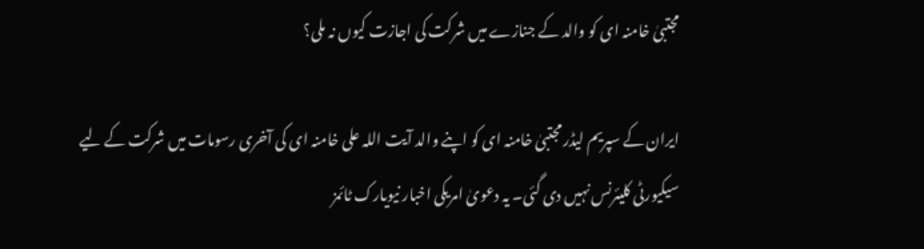مجتبیٰ خامنہ ای کو والد کے جنازے میں شرکت کی اجازت کیوں نہ ملی؟

ایران کے سپریم لیڈر مجتبیٰ خامنہ ای کو اپنے والد آیت اللہ علی خامنہ ای کی آخری رسومات میں شرکت کے لیے سیکیورٹی کلیئرنس نہیں دی گئی۔ یہ دعویٰ امریکی اخبار نیویارک ٹائمز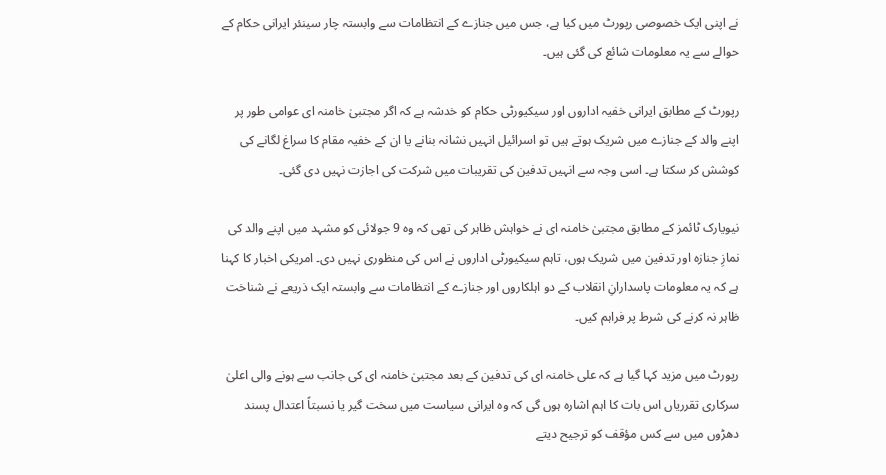نے اپنی ایک خصوصی رپورٹ میں کیا ہے، جس میں جنازے کے انتظامات سے وابستہ چار سینئر ایرانی حکام کے حوالے سے یہ معلومات شائع کی گئی ہیں۔

رپورٹ کے مطابق ایرانی خفیہ اداروں اور سیکیورٹی حکام کو خدشہ ہے کہ اگر مجتبیٰ خامنہ ای عوامی طور پر اپنے والد کے جنازے میں شریک ہوتے ہیں تو اسرائیل انہیں نشانہ بنانے یا ان کے خفیہ مقام کا سراغ لگانے کی کوشش کر سکتا ہے۔ اسی وجہ سے انہیں تدفین کی تقریبات میں شرکت کی اجازت نہیں دی گئی۔

نیویارک ٹائمز کے مطابق مجتبیٰ خامنہ ای نے خواہش ظاہر کی تھی کہ وہ 9 جولائی کو مشہد میں اپنے والد کی نمازِ جنازہ اور تدفین میں شریک ہوں، تاہم سیکیورٹی اداروں نے اس کی منظوری نہیں دی۔ امریکی اخبار کا کہنا ہے کہ یہ معلومات پاسدارانِ انقلاب کے دو اہلکاروں اور جنازے کے انتظامات سے وابستہ ایک ذریعے نے شناخت ظاہر نہ کرنے کی شرط پر فراہم کیں۔

رپورٹ میں مزید کہا گیا ہے کہ علی خامنہ ای کی تدفین کے بعد مجتبیٰ خامنہ ای کی جانب سے ہونے والی اعلیٰ سرکاری تقرریاں اس بات کا اہم اشارہ ہوں گی کہ وہ ایرانی سیاست میں سخت گیر یا نسبتاً اعتدال پسند دھڑوں میں سے کس مؤقف کو ترجیح دیتے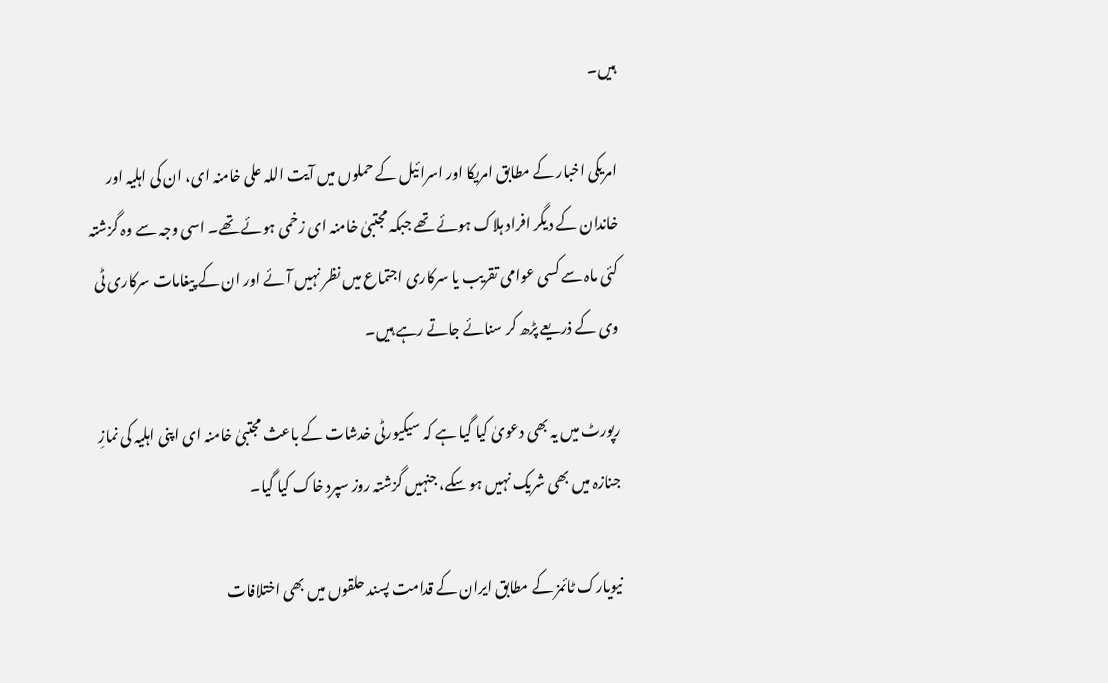ہیں۔

امریکی اخبار کے مطابق امریکا اور اسرائیل کے حملوں میں آیت اللہ علی خامنہ ای، ان کی اہلیہ اور خاندان کے دیگر افراد ہلاک ہوئے تھے جبکہ مجتبیٰ خامنہ ای زخمی ہوئے تھے۔ اسی وجہ سے وہ گزشتہ کئی ماہ سے کسی عوامی تقریب یا سرکاری اجتماع میں نظر نہیں آئے اور ان کے پیغامات سرکاری ٹی وی کے ذریعے پڑھ کر سنائے جاتے رہے ہیں۔

رپورٹ میں یہ بھی دعویٰ کیا گیا ہے کہ سیکیورٹی خدشات کے باعث مجتبیٰ خامنہ ای اپنی اہلیہ کی نمازِ جنازہ میں بھی شریک نہیں ہو سکے، جنہیں گزشتہ روز سپردِ خاک کیا گیا۔

نیویارک ٹائمز کے مطابق ایران کے قدامت پسند حلقوں میں بھی اختلافات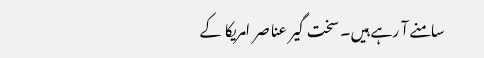سامنے آ رہے ہیں۔ سخت گیر عناصر امریکا کے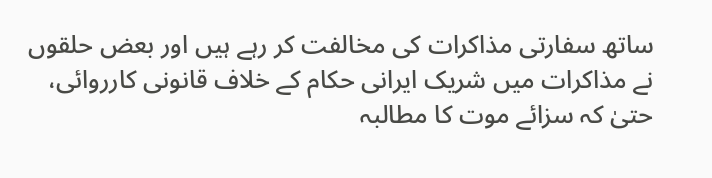ساتھ سفارتی مذاکرات کی مخالفت کر رہے ہیں اور بعض حلقوں نے مذاکرات میں شریک ایرانی حکام کے خلاف قانونی کارروائی، حتیٰ کہ سزائے موت کا مطالبہ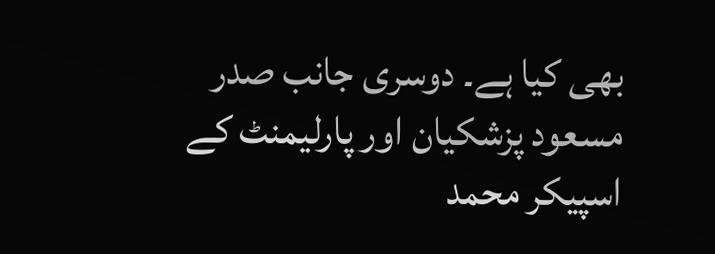بھی کیا ہے۔ دوسری جانب صدر مسعود پزشکیان اور پارلیمنٹ کے اسپیکر محمد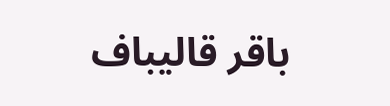باقر قالیباف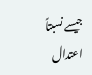جیسے نسبتاً اعتدال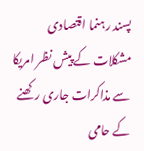پسند رہنما اقتصادی مشکلات کے پیش نظر امریکا سے مذاکرات جاری رکھنے کے حامی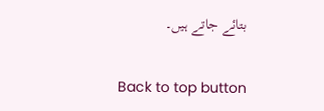بتائے جاتے ہیں۔

Back to top button